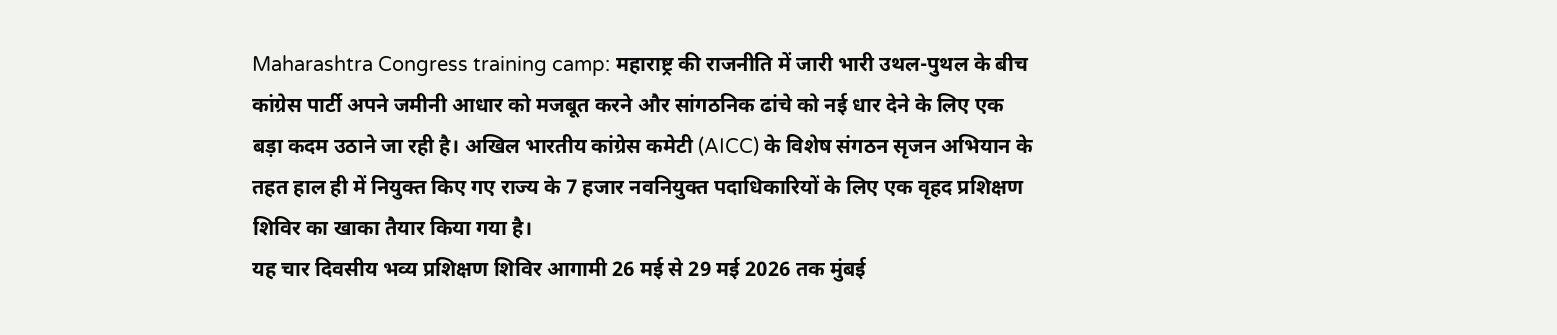Maharashtra Congress training camp: महाराष्ट्र की राजनीति में जारी भारी उथल-पुथल के बीच कांग्रेस पार्टी अपने जमीनी आधार को मजबूत करने और सांगठनिक ढांचे को नई धार देने के लिए एक बड़ा कदम उठाने जा रही है। अखिल भारतीय कांग्रेस कमेटी (AICC) के विशेष संगठन सृजन अभियान के तहत हाल ही में नियुक्त किए गए राज्य के 7 हजार नवनियुक्त पदाधिकारियों के लिए एक वृहद प्रशिक्षण शिविर का खाका तैयार किया गया है।
यह चार दिवसीय भव्य प्रशिक्षण शिविर आगामी 26 मई से 29 मई 2026 तक मुंबई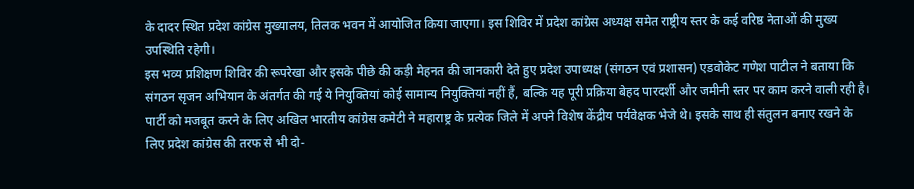के दादर स्थित प्रदेश कांग्रेस मुख्यालय, तिलक भवन में आयोजित किया जाएगा। इस शिविर में प्रदेश कांग्रेस अध्यक्ष समेत राष्ट्रीय स्तर के कई वरिष्ठ नेताओं की मुख्य उपस्थिति रहेगी।
इस भव्य प्रशिक्षण शिविर की रूपरेखा और इसके पीछे की कड़ी मेहनत की जानकारी देते हुए प्रदेश उपाध्यक्ष (संगठन एवं प्रशासन) एडवोकेट गणेश पाटील ने बताया कि संगठन सृजन अभियान के अंतर्गत की गई ये नियुक्तियां कोई सामान्य नियुक्तियां नहीं हैं, बल्कि यह पूरी प्रक्रिया बेहद पारदर्शी और जमीनी स्तर पर काम करने वाली रही है।
पार्टी को मजबूत करने के लिए अखिल भारतीय कांग्रेस कमेटी ने महाराष्ट्र के प्रत्येक जिले में अपने विशेष केंद्रीय पर्यवेक्षक भेजे थे। इसके साथ ही संतुलन बनाए रखने के लिए प्रदेश कांग्रेस की तरफ से भी दो-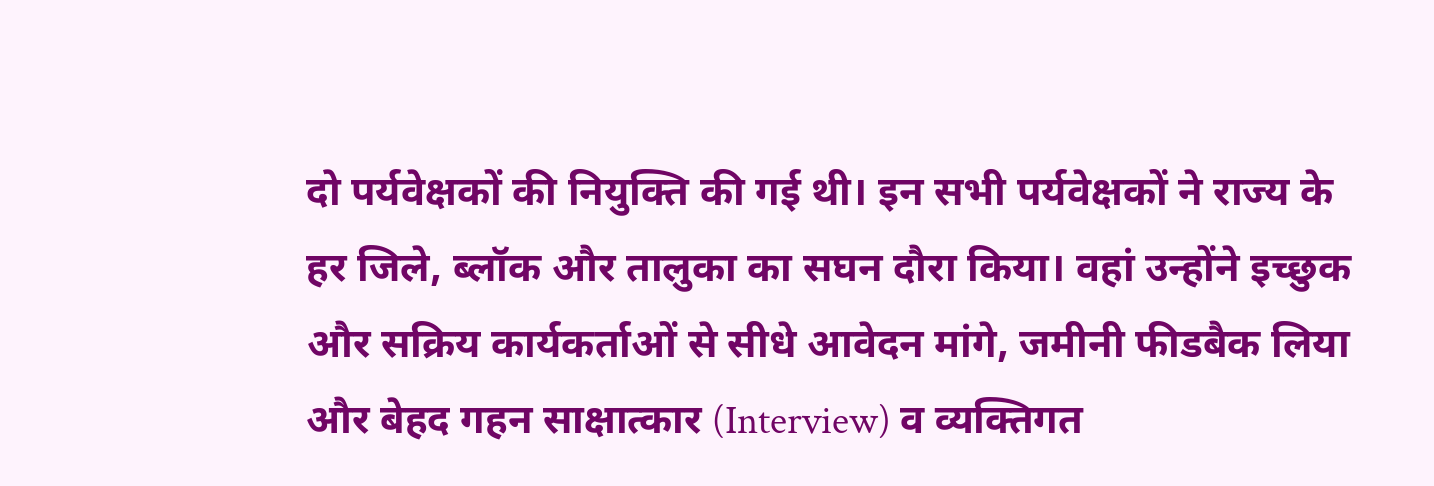दो पर्यवेक्षकों की नियुक्ति की गई थी। इन सभी पर्यवेक्षकों ने राज्य के हर जिले, ब्लॉक और तालुका का सघन दौरा किया। वहां उन्होंने इच्छुक और सक्रिय कार्यकर्ताओं से सीधे आवेदन मांगे, जमीनी फीडबैक लिया और बेहद गहन साक्षात्कार (Interview) व व्यक्तिगत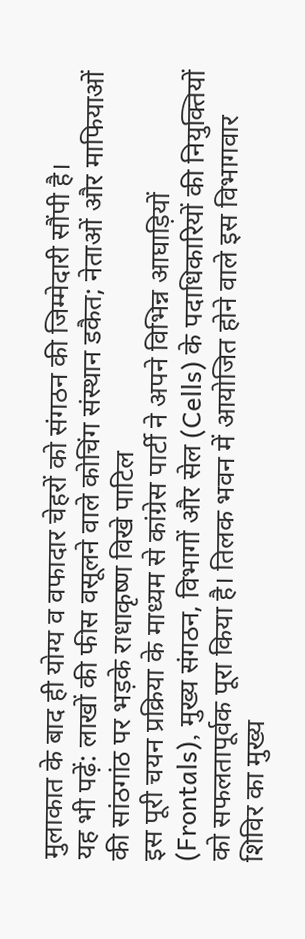मुलाकात के बाद ही योग्य व वफादार चेहरों को संगठन की जिम्मेदारी सौंपी है।
यह भी पढ़ें: लाखों की फीस वसूलने वाले कोचिंग संस्थान डकैत; नेताओं और माफियाओं की सांठगांठ पर भड़के राधाकृष्ण विखे पाटिल
इस पूरी चयन प्रक्रिया के माध्यम से कांग्रेस पार्टी ने अपने विभिन्न आघाड़ियों (Frontals), मुख्य संगठन, विभागों और सेल (Cells) के पदाधिकारियों की नियुक्तियों को सफलतापूर्वक पूरा किया है। तिलक भवन में आयोजित होने वाले इस विभागवार शिविर का मुख्य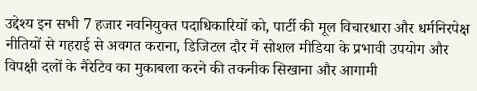उद्देश्य इन सभी 7 हजार नवनियुक्त पदाधिकारियों को, पार्टी की मूल विचारधारा और धर्मनिरपेक्ष नीतियों से गहराई से अवगत कराना, डिजिटल दौर में सोशल मीडिया के प्रभावी उपयोग और विपक्षी दलों के नैरेटिव का मुकाबला करने की तकनीक सिखाना और आगामी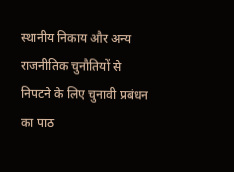स्थानीय निकाय और अन्य राजनीतिक चुनौतियों से निपटने के लिए चुनावी प्रबंधन का पाठ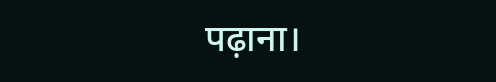पढ़ाना।